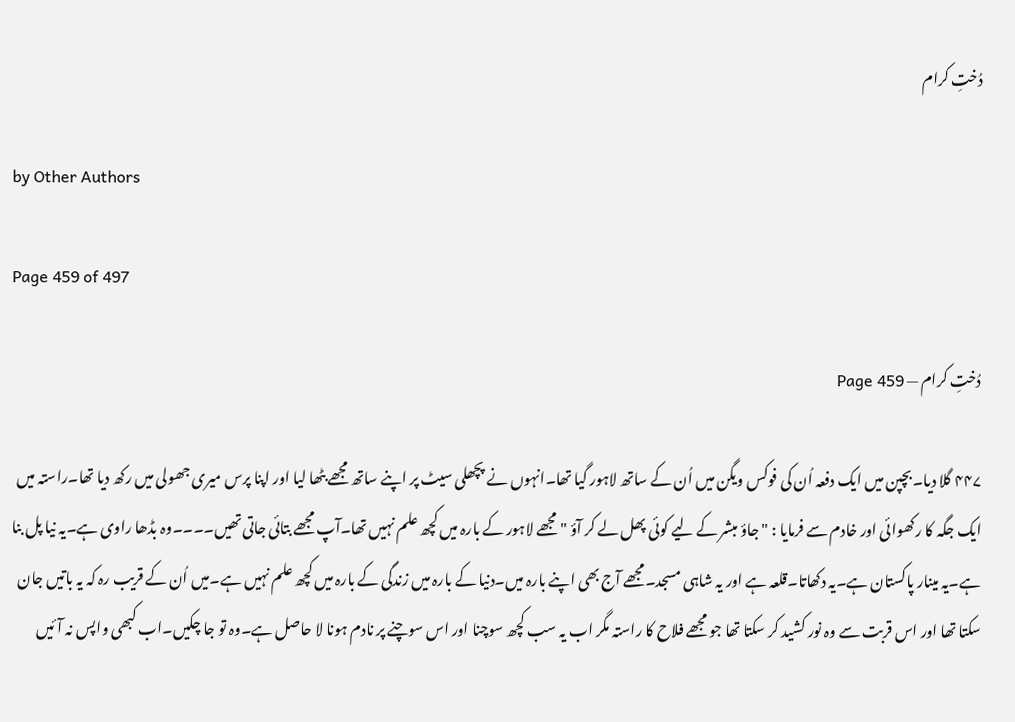دُختِ کرام

by Other Authors

Page 459 of 497

دُختِ کرام — Page 459

۴۴۷ گلا دیا۔بچپن میں ایک دفعہ اُن کی فوکس ویگن میں اُن کے ساتھ لاہور گیا تھا۔انہوں نے پچھلی سیٹ پر اپنے ساتھ مجھے بٹھا لیا اور اپنا پرس میری جھولی میں رکھ دیا تھا۔راستہ میں ایک جگہ کا رکھوائی اور خادم سے فرمایا : "جاؤ مبشر کے لیے کوئی پھل لے کر آؤ " مجھے لاہور کے بارہ میں کچھ علم نہیں تھا۔آپ مجھے بتائی جاتی تھیں۔۔۔۔وہ بڈھا راوی ہے۔یہ نیا پل بنا ہے۔یہ مینار پاکستان ہے۔یہ دکھاتا۔قلعہ ہے اور یہ شاہی مسجد۔مجھے آج بھی اپنے بارہ میں۔دنیا کے بارہ میں زندگی کے بارہ میں کچھ علم نہیں ہے۔میں اُن کے قریب رہ کہ یہ باتیں جان سکتا تھا اور اس قربت سے وہ نور کشید کر سکتا تھا جو مجھے فلاح کا راستہ مگر اب یہ سب کچھ سوچنا اور اس سوچنے پر نادم ہونا لا حاصل ہے۔وہ تو جا چکیں۔اب کبھی واپس نہ آئیں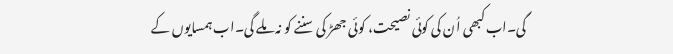گی۔اب کبھی اُن کی کوئی نصیحت، کوئی جھڑ کی سننے کو نہ ملے گی۔اب ہمسایوں کے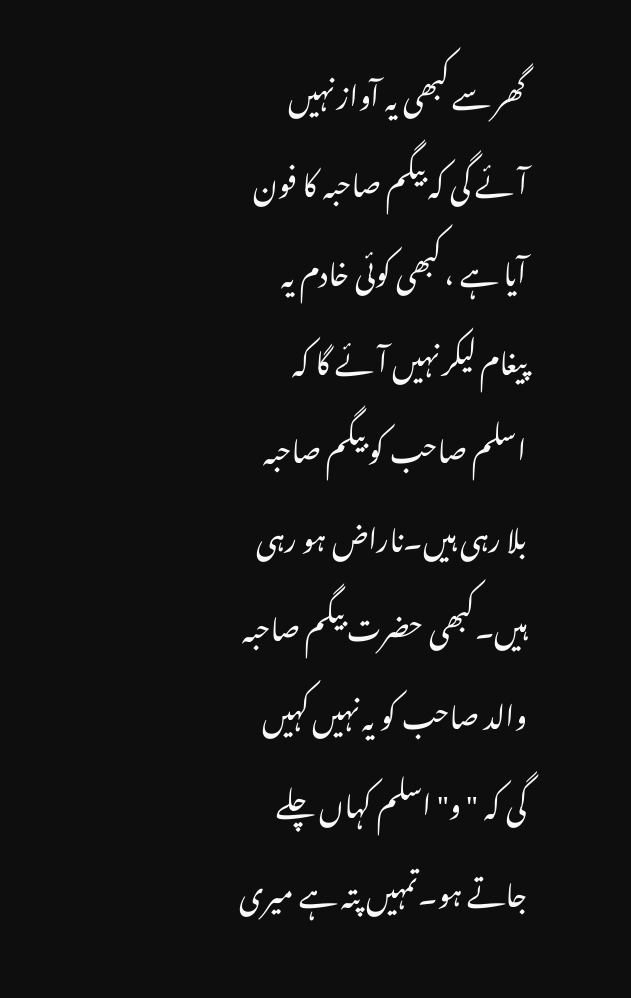گھر سے کبھی یہ آواز نہیں آئے گی کہ بیگم صاحبہ کا فون آیا ہے ، کبھی کوئی خادم یہ پیغام لیکر نہیں آئے گا کہ اسلم صاحب کو بیگم صاحبہ بلا رہی ہیں۔ناراض ہو رہی ہیں۔کبھی حضرت بیگم صاحبہ والد صاحب کو یہ نہیں کہیں گی کہ " و" اسلم کہاں چلے جاتے ہو۔تمہیں پتہ ہے میری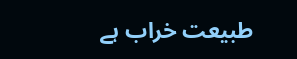طبیعت خراب ہے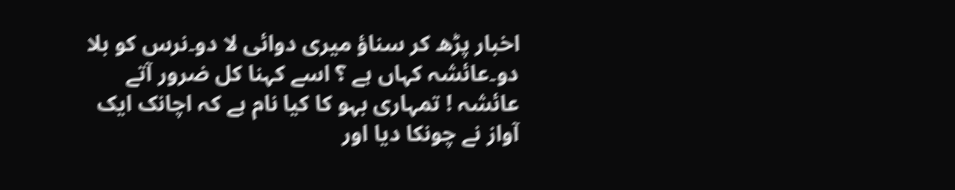اخبار پڑھ کر سناؤ میری دوائی لا دو۔نرس کو بلا دو۔عائشہ کہاں ہے ؟ اسے کہنا کل ضرور آتے عائشہ ! تمہاری بہو کا کیا نام ہے کہ اچانک ایک آواز نے چونکا دیا اور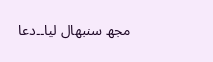مجھ سنبھال لیا۔۔دعا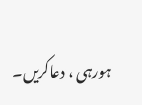ہورہی ، دعاکریں۔